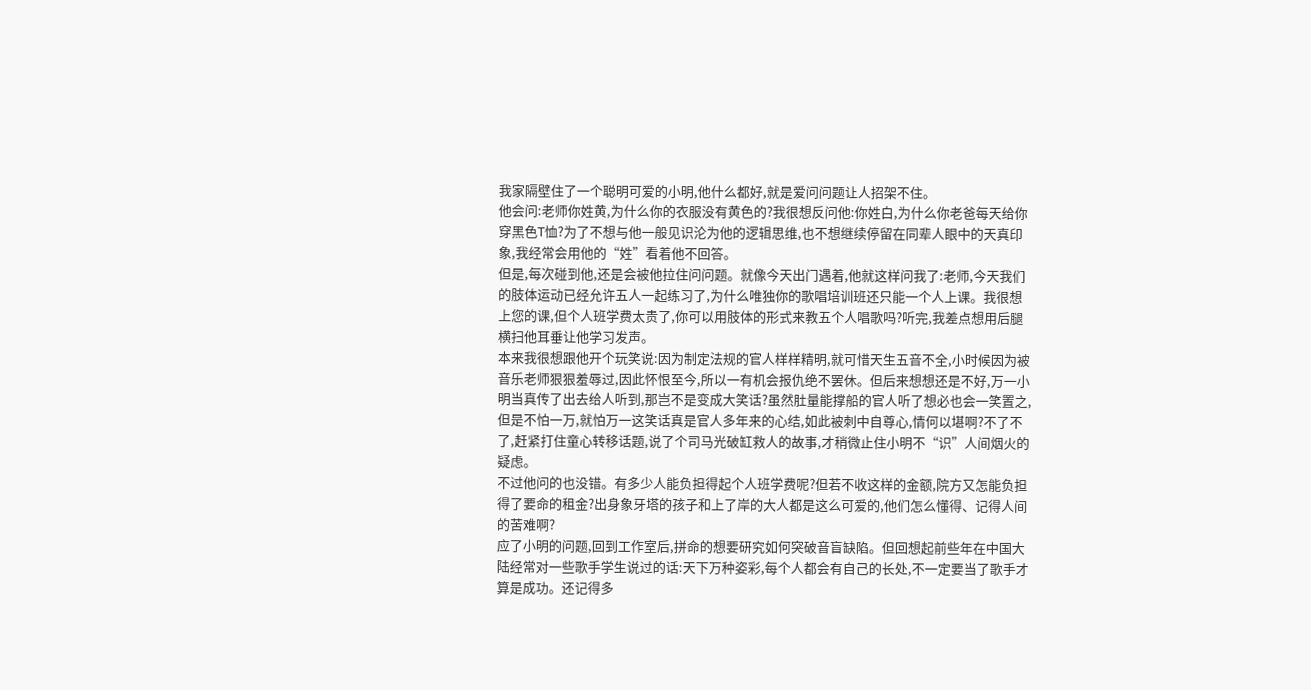我家隔壁住了一个聪明可爱的小明,他什么都好,就是爱问问题让人招架不住。
他会问:老师你姓黄,为什么你的衣服没有黄色的?我很想反问他:你姓白,为什么你老爸每天给你穿黑色T恤?为了不想与他一般见识沦为他的逻辑思维,也不想继续停留在同辈人眼中的天真印象,我经常会用他的“姓”看着他不回答。
但是,每次碰到他,还是会被他拉住问问题。就像今天出门遇着,他就这样问我了:老师,今天我们的肢体运动已经允许五人一起练习了,为什么唯独你的歌唱培训班还只能一个人上课。我很想上您的课,但个人班学费太贵了,你可以用肢体的形式来教五个人唱歌吗?听完,我差点想用后腿横扫他耳垂让他学习发声。
本来我很想跟他开个玩笑说:因为制定法规的官人样样精明,就可惜天生五音不全,小时候因为被音乐老师狠狠羞辱过,因此怀恨至今,所以一有机会报仇绝不罢休。但后来想想还是不好,万一小明当真传了出去给人听到,那岂不是变成大笑话?虽然肚量能撑船的官人听了想必也会一笑置之,但是不怕一万,就怕万一这笑话真是官人多年来的心结,如此被刺中自尊心,情何以堪啊?不了不了,赶紧打住童心转移话题,说了个司马光破缸救人的故事,才稍微止住小明不“识”人间烟火的疑虑。
不过他问的也没错。有多少人能负担得起个人班学费呢?但若不收这样的金额,院方又怎能负担得了要命的租金?出身象牙塔的孩子和上了岸的大人都是这么可爱的,他们怎么懂得、记得人间的苦难啊?
应了小明的问题,回到工作室后,拼命的想要研究如何突破音盲缺陷。但回想起前些年在中国大陆经常对一些歌手学生说过的话:天下万种姿彩,每个人都会有自己的长处,不一定要当了歌手才算是成功。还记得多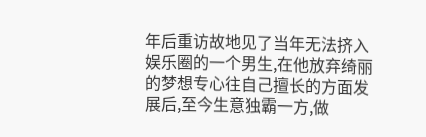年后重访故地见了当年无法挤入娱乐圈的一个男生,在他放弃绮丽的梦想专心往自己擅长的方面发展后,至今生意独霸一方,做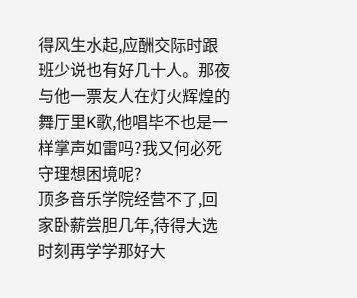得风生水起,应酬交际时跟班少说也有好几十人。那夜与他一票友人在灯火辉煌的舞厅里K歌,他唱毕不也是一样掌声如雷吗?我又何必死守理想困境呢?
顶多音乐学院经营不了,回家卧薪尝胆几年,待得大选时刻再学学那好大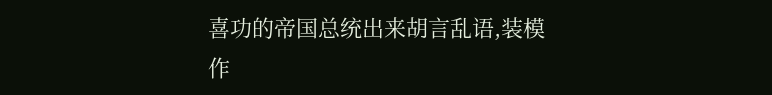喜功的帝国总统出来胡言乱语,装模作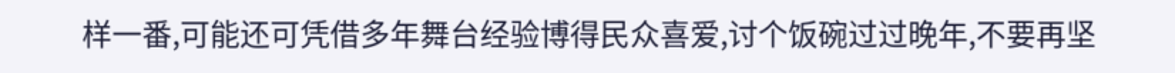样一番,可能还可凭借多年舞台经验博得民众喜爱,讨个饭碗过过晚年,不要再坚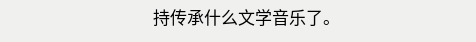持传承什么文学音乐了。